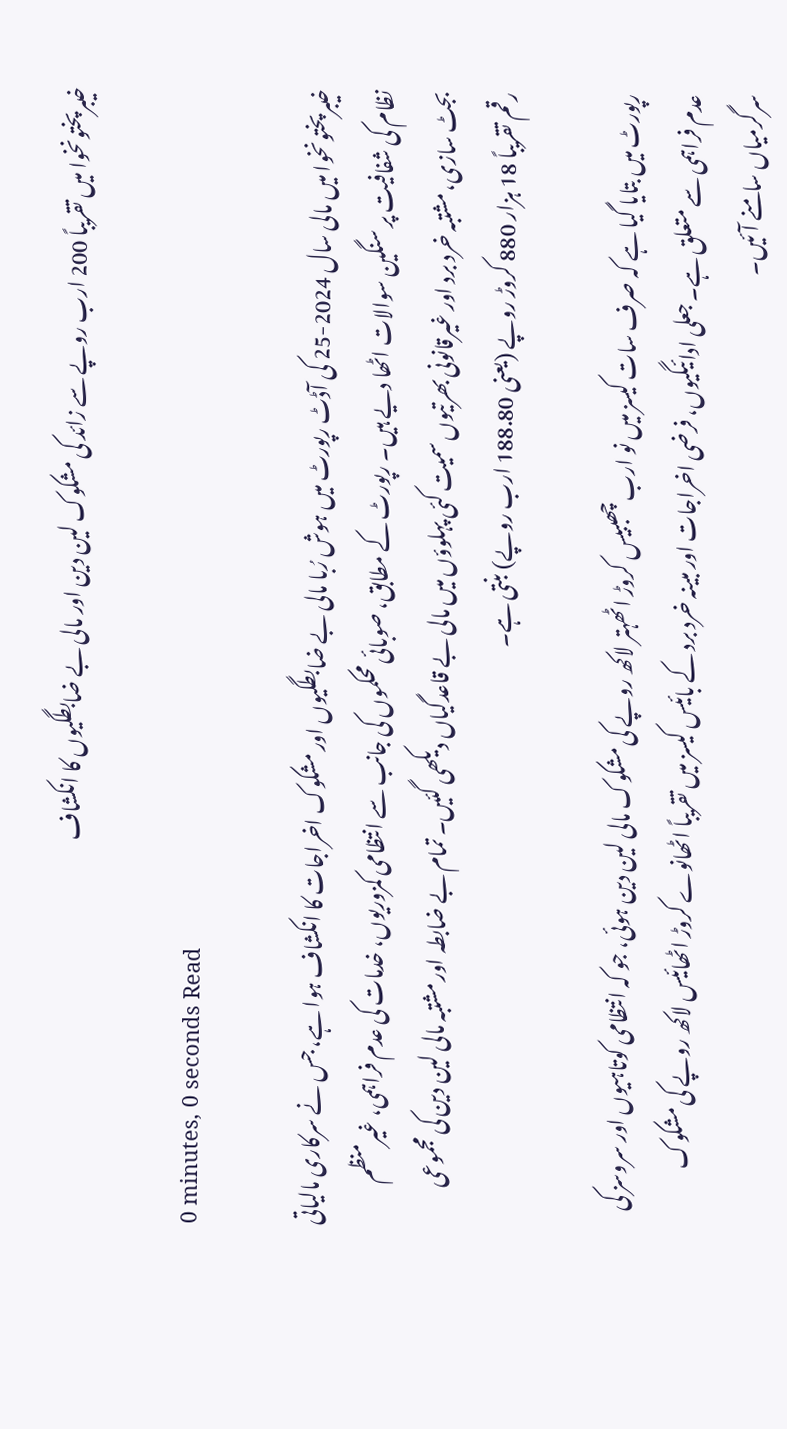خیبرپختونخوا میں تقریباً 200 ارب روپے سے زائد کی مشکوک لین دین اور مالی بے ضابطگیوں کا انکشاف

0 minutes, 0 seconds Read

خیبرپختونخوا میں مالی سال 2024-25 کی آڈٹ رپورٹ میں ہوش رُبا مالی بے ضابطگیوں اور مشکوک اخراجات کا انکشاف ہوا ہے، جس نے سرکاری مالیاتی نظام کی شفافیت پر سنگین سوالات اٹھا دیے ہیں۔ رپورٹ کے مطابق، صوبائی محکموں کی جانب سے انتظامی کمزوریوں، خدمات کی عدم فراہمی، غیرمنظم بجٹ سازی، مشتبہ خرد برد اور غیرقانونی بھرتیوں سمیت کئی پہلوؤں میں مالی بے قاعدگیاں دیکھی گئیں۔ تمام بے ضابطہ اور مشتبہ مالی لین دین کی مجموعی رقم تقریباً 18 ہزار 880 کروڑ روپے (یعنی 188.80 ارب روپے) بنتی ہے۔

رپورٹ میں بتایا گیا ہے کہ صرف سات کیسز میں نو ارب چھببیس کروڑ اٹھہتر لاکھ روپے کی مشکوک مالی لین دین ہوئی، جو کہ انتظامی کوتاہیوں اور سروسز کی عدم فراہمی سے متعلق ہے۔ جعلی ادائیگیوں، فرضی اخراجات اور مبینہ خرد برد کے بائیس کیسز میں تقریباً اٹھانوے کروڑ اٹھائیس لاکھ روپے کی مشکوک سرگرمیاں سامنے آئیں۔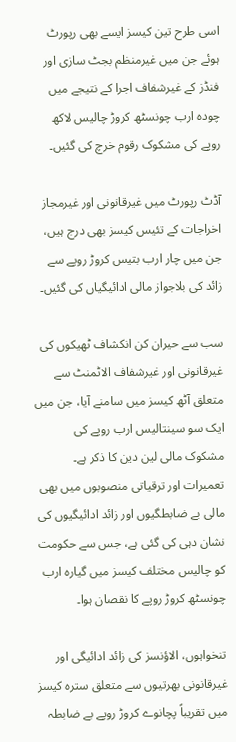اسی طرح تین کیسز ایسے بھی رپورٹ ہوئے جن میں غیرمنظم بجٹ سازی اور فنڈز کے غیرشفاف اجرا کے نتیجے میں چودہ ارب چونسٹھ کروڑ چالیس لاکھ روپے کی مشکوک رقوم خرچ کی گئیں۔

آڈٹ رپورٹ میں غیرقانونی اور غیرمجاز اخراجات کے تئیس کیسز بھی درج ہیں، جن میں چار ارب بتیس کروڑ روپے سے زائد کی بلاجواز مالی ادائیگیاں کی گئیں۔

سب سے حیران کن انکشاف ٹھیکوں کی غیرقانونی اور غیرشفاف الاٹمنٹ سے متعلق آٹھ کیسز میں سامنے آیا، جن میں ایک سو سینتالیس ارب روپے کی مشکوک مالی لین دین کا ذکر ہے۔ تعمیرات اور ترقیاتی منصوبوں میں بھی مالی بے ضابطگیوں اور زائد ادائیگیوں کی نشان دہی کی گئی ہے، جس سے حکومت کو چالیس مختلف کیسز میں گیارہ ارب چونسٹھ کروڑ روپے کا نقصان ہوا۔

تنخواہوں، الاؤنسز کی زائد ادائیگی اور غیرقانونی بھرتیوں سے متعلق سترہ کیسز میں تقریباً پچانوے کروڑ روپے بے ضابطہ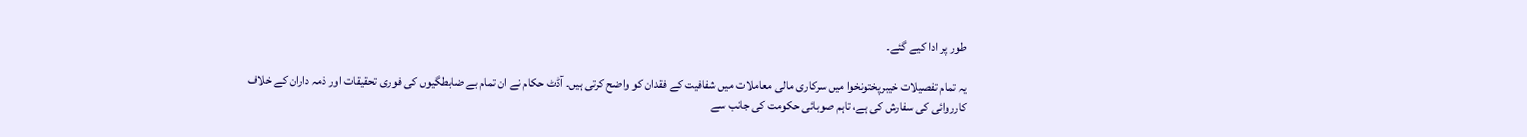طور پر ادا کیے گئے۔

یہ تمام تفصیلات خیبرپختونخوا میں سرکاری مالی معاملات میں شفافیت کے فقدان کو واضح کرتی ہیں۔ آڈٹ حکام نے ان تمام بے ضابطگیوں کی فوری تحقیقات اور ذمہ داران کے خلاف کارروائی کی سفارش کی ہے، تاہم صوبائی حکومت کی جانب سے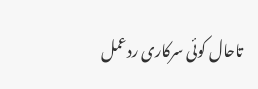تاحال کوئی سرکاری ردعمل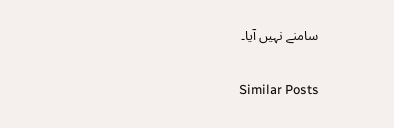سامنے نہیں آیا۔

Similar Posts